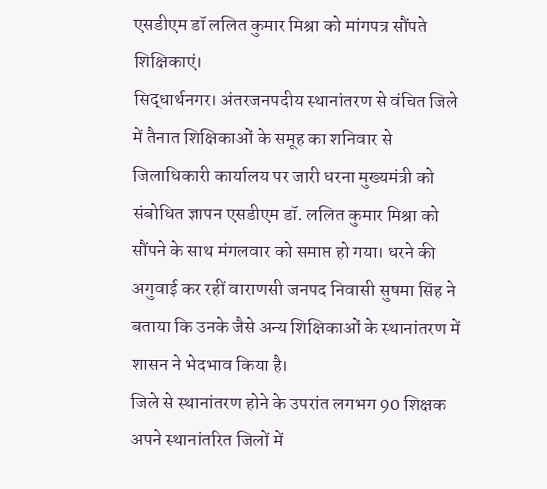एसडीएम डॉ ललित कुमार मिश्रा को मांगपत्र सौंपते शिक्षिकाएं।
सिद्धार्थनगर। अंतरजनपदीय स्थानांतरण से वंचित जिले में तैनात शिक्षिकाओं के समूह का शनिवार से जिलाधिकारी कार्यालय पर जारी धरना मुख्यमंत्री को संबोधित ज्ञापन एसडीएम डॉ. ललित कुमार मिश्रा को सौंपने के साथ मंगलवार को समाप्त हो गया। धरने की अगुवाई कर रहीं वाराणसी जनपद निवासी सुषमा सिंह ने बताया कि उनके जैसे अन्य शिक्षिकाओं के स्थानांतरण में शासन ने भेदभाव किया है।
जिले से स्थानांतरण होने के उपरांत लगभग 90 शिक्षक अपने स्थानांतरित जिलों में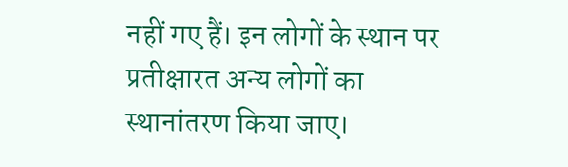नहीं गए हैं। इन लोगों के स्थान पर प्रतीक्षारत अन्य लोगों का स्थानांतरण किया जाए।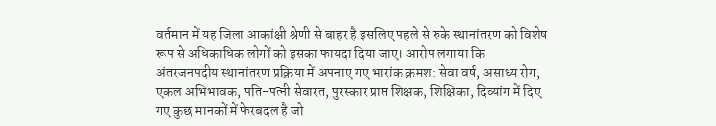वर्तमान में यह जिला आकांक्षी श्रेणी से बाहर है इसलिए पहले से रुके स्थानांतरण को विशेष रूप से अधिकाधिक लोगों को इसका फायदा दिया जाए। आरोप लगाया कि अंतरजनपदीय स्थानांतरण प्रक्रिया में अपनाए गए भारांक क्रमश: सेवा वर्ष, असाध्य रोग, एकल अभिभावक, पति-पत्नी सेवारत, पुरस्कार प्राप्त शिक्षक, शिक्षिका, दिव्यांग में दिए गए कुछ मानकों में फेरबदल है जो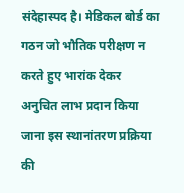संदेहास्पद है। मेडिकल बोर्ड का गठन जो भौतिक परीक्षण न करते हुए भारांक देकर अनुचित लाभ प्रदान किया जाना इस स्थानांतरण प्रक्रिया की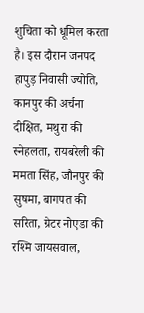शुचिता को धूमिल करता है। इस दौरान जनपद हापुड़ निवासी ज्योति, कानपुर की अर्चना दीक्षित, मथुरा की स्नेहलता, रायबरेली की ममता सिंह, जौनपुर की सुषमा, बागपत की सरिता, ग्रेटर नोएडा की रश्मि जायसवाल,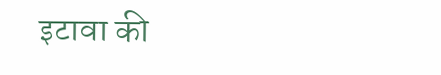इटावा की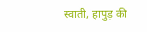स्वाती, हापुड़ की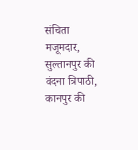संचिता मजूमदार, सुल्तानपुर की वंदना त्रिपाठी, कानपुर की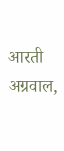आरती अग्रवाल,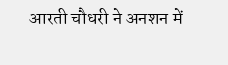आरती चौधरी ने अनशन में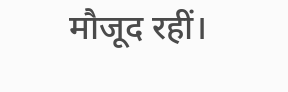मौजूद रहीं।